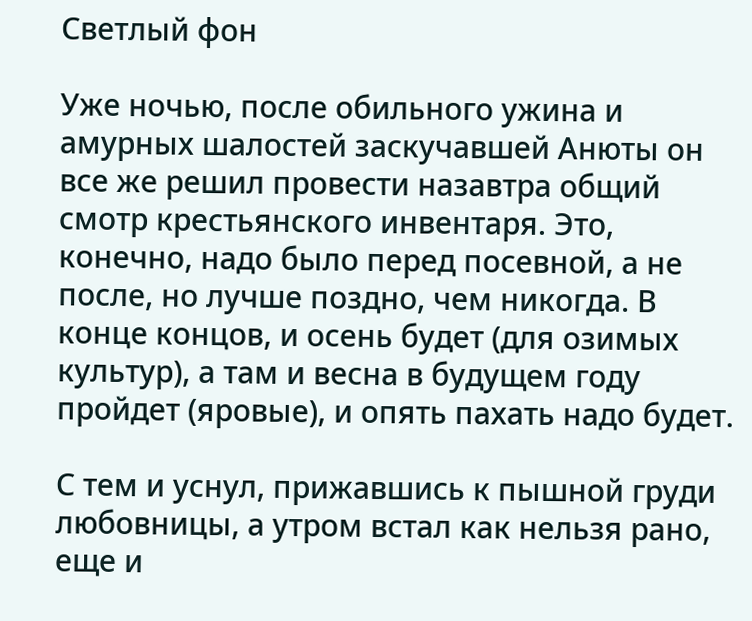Светлый фон

Уже ночью, после обильного ужина и амурных шалостей заскучавшей Анюты он все же решил провести назавтра общий смотр крестьянского инвентаря. Это, конечно, надо было перед посевной, а не после, но лучше поздно, чем никогда. В конце концов, и осень будет (для озимых культур), а там и весна в будущем году пройдет (яровые), и опять пахать надо будет.

С тем и уснул, прижавшись к пышной груди любовницы, а утром встал как нельзя рано, еще и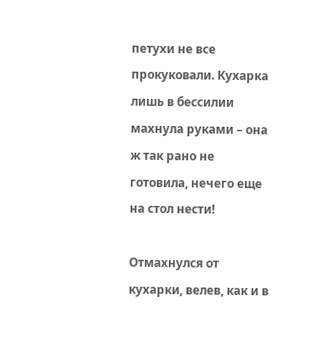петухи не все прокуковали. Кухарка лишь в бессилии махнула руками – она ж так рано не готовила, нечего еще на стол нести!

Отмахнулся от кухарки, велев, как и в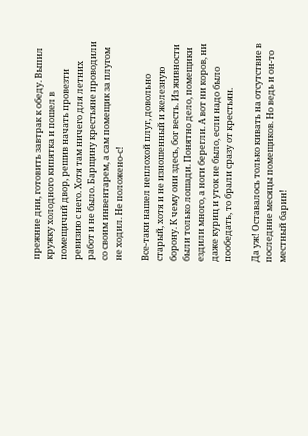прежние дни, готовить завтрак к обеду. Выпил кружку холодного кипятка и пошел в помещичий двор, решив начать провезти ревизию с него. Хотя там ничего для летних работ и не было. Барщину крестьяне проводили со своим инвентарем, а сам помещик за плугом не ходил. Не положено-с!

Все-таки нашел неплохой плуг, довольно старый, хотя и не изношенный и железную борону. К чему они здесь, бог весть. Из живности были только лошади. Понятно дело, помещики ездили много, а ноги берегли. А вот ни коров, ни даже куриц и уток не было, если надо было пообедать, то брали сразу от крестьян.

Да уж! Оставалось только кивать на отсутствие в последние месяцы помещиков. Но ведь и он-то местный барин!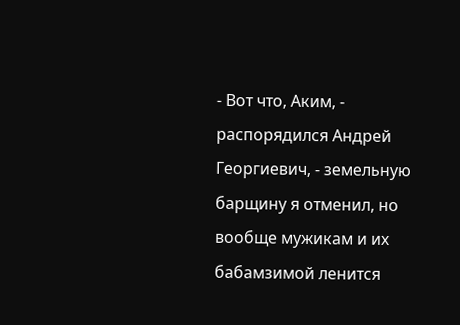- Вот что, Аким, - распорядился Андрей Георгиевич, - земельную барщину я отменил, но вообще мужикам и их бабамзимой ленится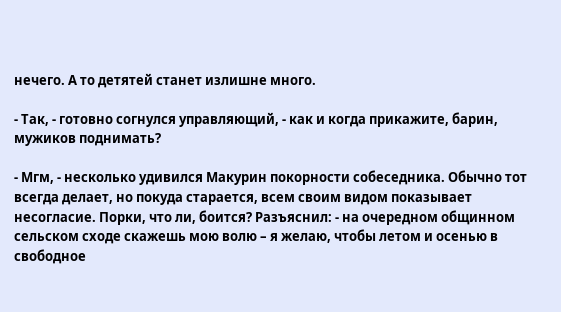нечего. А то детятей станет излишне много.

- Так, - готовно согнулся управляющий, - как и когда прикажите, барин, мужиков поднимать?

- Мгм, - несколько удивился Макурин покорности собеседника. Обычно тот всегда делает, но покуда старается, всем своим видом показывает несогласие. Порки, что ли, боится? Разъяснил: - на очередном общинном сельском сходе скажешь мою волю – я желаю, чтобы летом и осенью в свободное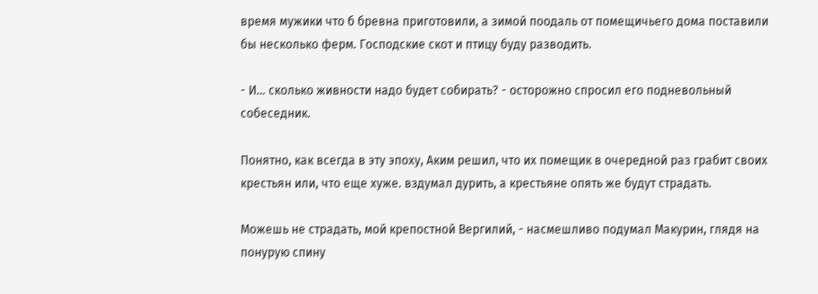время мужики что б бревна приготовили, а зимой поодаль от помещичьего дома поставили бы несколько ферм. Господские скот и птицу буду разводить.

- И… сколько живности надо будет собирать? - осторожно спросил его подневольный собеседник.

Понятно, как всегда в эту эпоху, Аким решил, что их помещик в очередной раз грабит своих крестьян или, что еще хуже. вздумал дурить, а крестьяне опять же будут страдать.

Можешь не страдать, мой крепостной Вергилий, - насмешливо подумал Макурин, глядя на понурую спину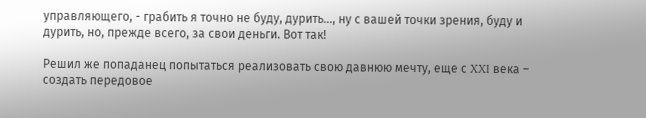управляющего, - грабить я точно не буду, дурить…, ну с вашей точки зрения, буду и дурить, но, прежде всего, за свои деньги. Вот так!

Решил же попаданец попытаться реализовать свою давнюю мечту, еще с XXI века – создать передовое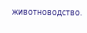животноводство.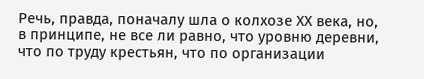Речь, правда, поначалу шла о колхозе ХХ века, но, в принципе, не все ли равно, что уровню деревни, что по труду крестьян, что по организации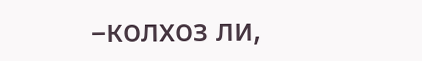–колхоз ли,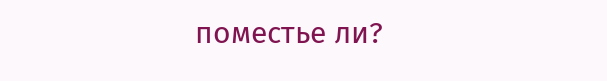поместье ли?